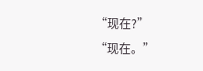“现在?”
“现在。”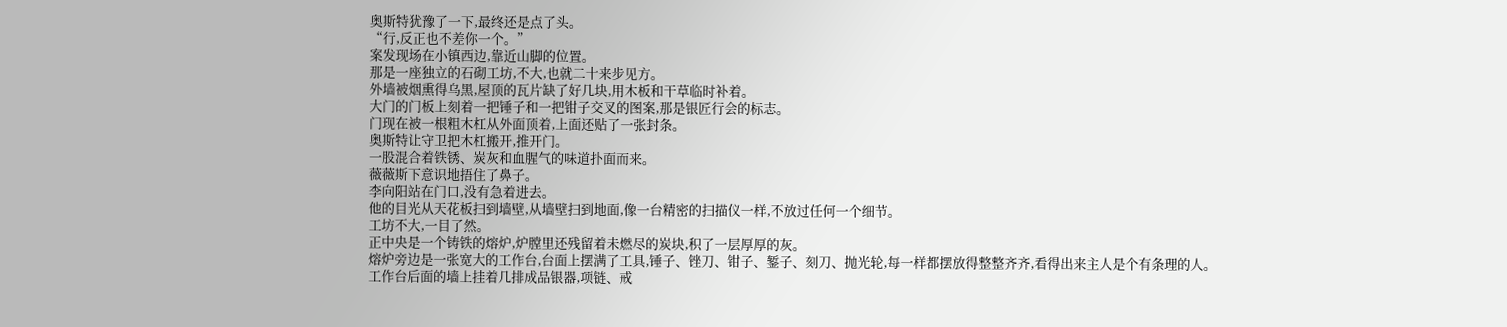奥斯特犹豫了一下,最终还是点了头。
“行,反正也不差你一个。”
案发现场在小镇西边,靠近山脚的位置。
那是一座独立的石砌工坊,不大,也就二十来步见方。
外墙被烟熏得乌黑,屋顶的瓦片缺了好几块,用木板和干草临时补着。
大门的门板上刻着一把锤子和一把钳子交叉的图案,那是银匠行会的标志。
门现在被一根粗木杠从外面顶着,上面还贴了一张封条。
奥斯特让守卫把木杠搬开,推开门。
一股混合着铁锈、炭灰和血腥气的味道扑面而来。
薇薇斯下意识地捂住了鼻子。
李向阳站在门口,没有急着进去。
他的目光从天花板扫到墙壁,从墙壁扫到地面,像一台精密的扫描仪一样,不放过任何一个细节。
工坊不大,一目了然。
正中央是一个铸铁的熔炉,炉膛里还残留着未燃尽的炭块,积了一层厚厚的灰。
熔炉旁边是一张宽大的工作台,台面上摆满了工具,锤子、锉刀、钳子、錾子、刻刀、抛光轮,每一样都摆放得整整齐齐,看得出来主人是个有条理的人。
工作台后面的墙上挂着几排成品银器,项链、戒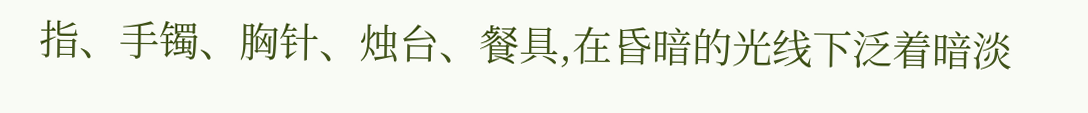指、手镯、胸针、烛台、餐具,在昏暗的光线下泛着暗淡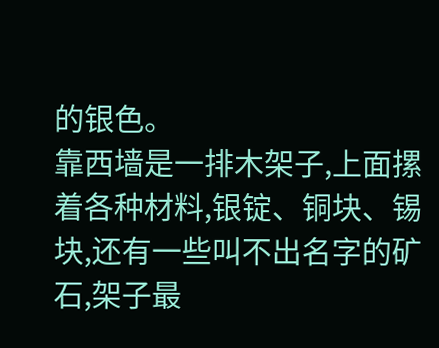的银色。
靠西墙是一排木架子,上面摞着各种材料,银锭、铜块、锡块,还有一些叫不出名字的矿石,架子最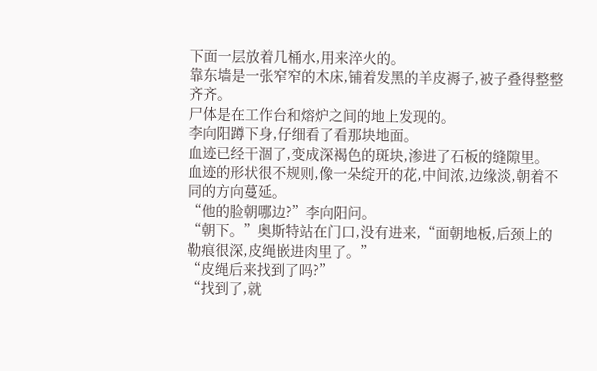下面一层放着几桶水,用来淬火的。
靠东墙是一张窄窄的木床,铺着发黑的羊皮褥子,被子叠得整整齐齐。
尸体是在工作台和熔炉之间的地上发现的。
李向阳蹲下身,仔细看了看那块地面。
血迹已经干涸了,变成深褐色的斑块,渗进了石板的缝隙里。
血迹的形状很不规则,像一朵绽开的花,中间浓,边缘淡,朝着不同的方向蔓延。
“他的脸朝哪边?”李向阳问。
“朝下。”奥斯特站在门口,没有进来,“面朝地板,后颈上的勒痕很深,皮绳嵌进肉里了。”
“皮绳后来找到了吗?”
“找到了,就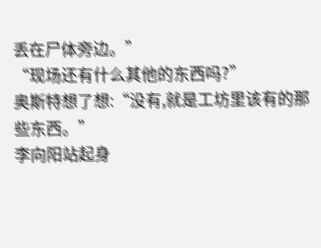丢在尸体旁边。”
“现场还有什么其他的东西吗?”
奥斯特想了想:“没有,就是工坊里该有的那些东西。”
李向阳站起身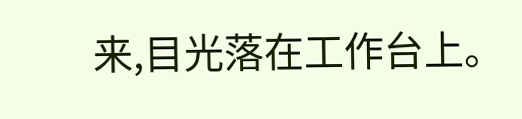来,目光落在工作台上。